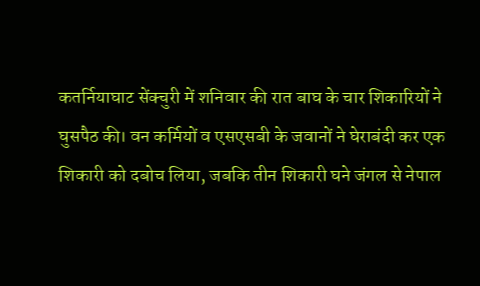कतर्नियाघाट सेंक्चुरी में शनिवार की रात बाघ के चार शिकारियों ने घुसपैठ की। वन कर्मियों व एसएसबी के जवानों ने घेराबंदी कर एक शिकारी को दबोच लिया, जबकि तीन शिकारी घने जंगल से नेपाल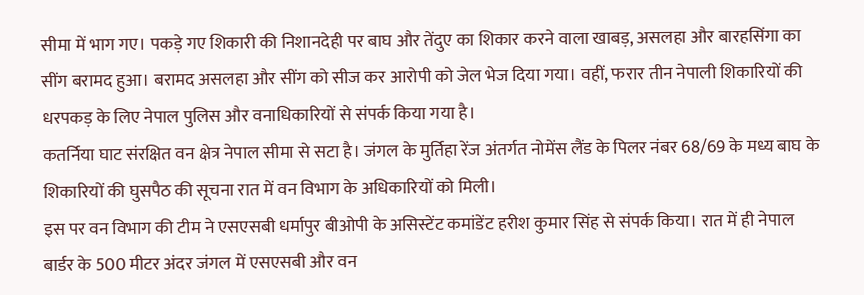सीमा में भाग गए। पकड़े गए शिकारी की निशानदेही पर बाघ और तेंदुए का शिकार करने वाला खाबड़, असलहा और बारहसिंगा का सींग बरामद हुआ। बरामद असलहा और सींग को सीज कर आरोपी को जेल भेज दिया गया। वहीं, फरार तीन नेपाली शिकारियों की धरपकड़ के लिए नेपाल पुलिस और वनाधिकारियों से संपर्क किया गया है।
कतर्निया घाट संरक्षित वन क्षेत्र नेपाल सीमा से सटा है। जंगल के मुर्तिहा रेंज अंतर्गत नोमेंस लैंड के पिलर नंबर 68/69 के मध्य बाघ के शिकारियों की घुसपैठ की सूचना रात में वन विभाग के अधिकारियों को मिली।
इस पर वन विभाग की टीम ने एसएसबी धर्मापुर बीओपी के असिस्टेंट कमांडेंट हरीश कुमार सिंह से संपर्क किया। रात में ही नेपाल बार्डर के 500 मीटर अंदर जंगल में एसएसबी और वन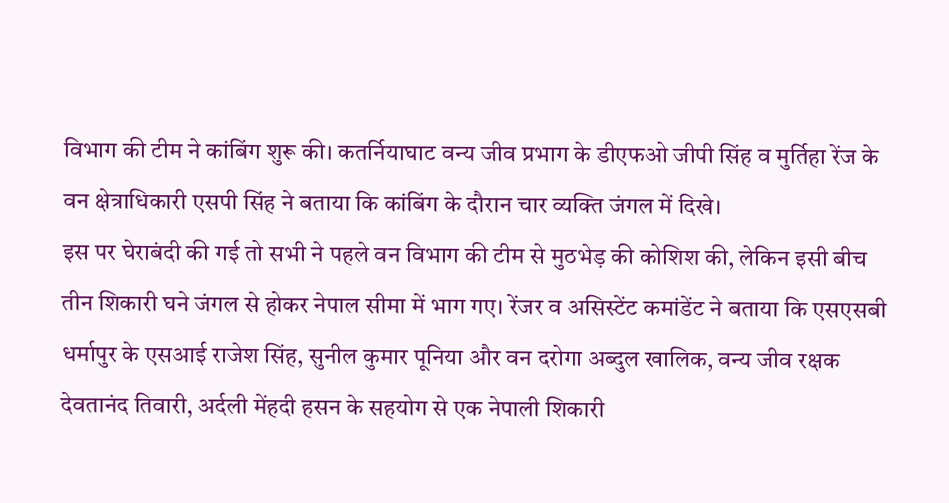विभाग की टीम ने कांबिंग शुरू की। कतर्नियाघाट वन्य जीव प्रभाग के डीएफओ जीपी सिंह व मुर्तिहा रेंज के वन क्षेत्राधिकारी एसपी सिंह ने बताया कि कांबिंग के दौरान चार व्यक्ति जंगल में दिखे।
इस पर घेराबंदी की गई तो सभी ने पहले वन विभाग की टीम से मुठभेड़ की कोशिश की, लेकिन इसी बीच तीन शिकारी घने जंगल से होकर नेपाल सीमा में भाग गए। रेंजर व असिस्टेंट कमांडेंट ने बताया कि एसएसबी धर्मापुर के एसआई राजेश सिंह, सुनील कुमार पूनिया और वन दरोगा अब्दुल खालिक, वन्य जीव रक्षक देवतानंद तिवारी, अर्दली मेंहदी हसन के सहयोग से एक नेपाली शिकारी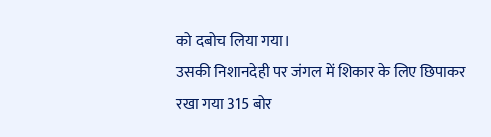को दबोच लिया गया।
उसकी निशानदेही पर जंगल में शिकार के लिए छिपाकर रखा गया 315 बोर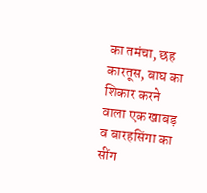का तमंचा, छह कारतूस, बाघ का शिकार करने वाला एक खाबड़ व बारहसिंगा का सींग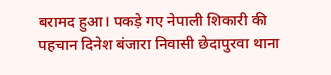बरामद हुआ। पकड़े गए नेपाली शिकारी की पहचान दिनेश बंजारा निवासी छेदापुरवा थाना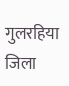गुलरहिया जिला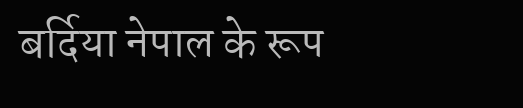बर्दिया नेपाल के रूप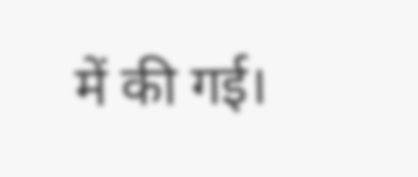में की गई।